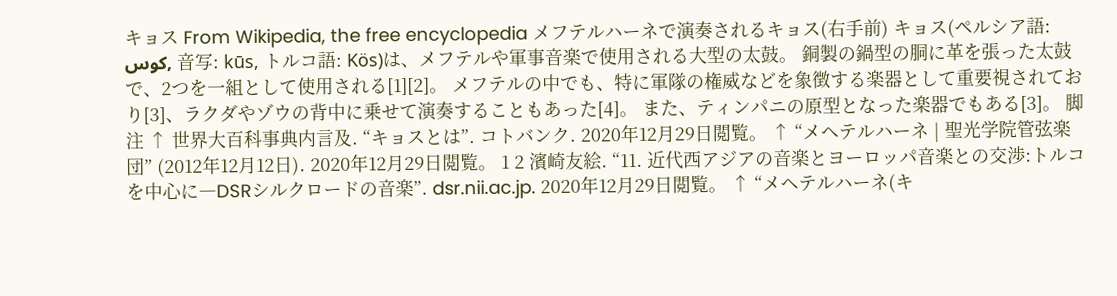キョス From Wikipedia, the free encyclopedia メフテルハーネで演奏されるキョス(右手前) キョス(ペルシア語: کوس, 音写: kūs, トルコ語: Kös)は、メフテルや軍事音楽で使用される大型の太鼓。 銅製の鍋型の胴に革を張った太鼓で、2つを一組として使用される[1][2]。 メフテルの中でも、特に軍隊の権威などを象徴する楽器として重要視されており[3]、ラクダやゾウの背中に乗せて演奏することもあった[4]。 また、ティンパニの原型となった楽器でもある[3]。 脚注 ↑ 世界大百科事典内言及. “キョスとは”. コトバンク. 2020年12月29日閲覧。 ↑ “メヘテルハーネ | 聖光学院管弦楽団” (2012年12月12日). 2020年12月29日閲覧。 1 2 濱崎友絵. “11. 近代西アジアの音楽とヨーロッパ音楽との交渉:トルコを中心に―DSRシルクロードの音楽”. dsr.nii.ac.jp. 2020年12月29日閲覧。 ↑ “メヘテルハーネ(キ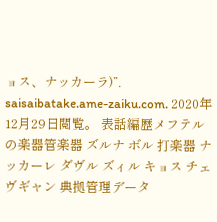ョス、ナッカーラ)”. saisaibatake.ame-zaiku.com. 2020年12月29日閲覧。 表話編歴メフテルの楽器管楽器 ズルナ ボル 打楽器 ナッカーレ ダヴル ズィル キョス チェヴギャン 典拠管理データ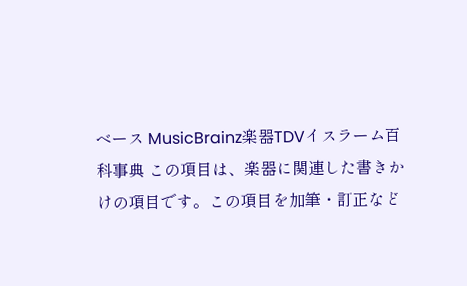ベース MusicBrainz楽器TDVイスラーム百科事典 この項目は、楽器に関連した書きかけの項目です。この項目を加筆・訂正など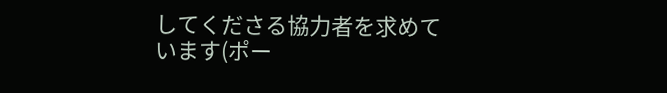してくださる協力者を求めています(ポー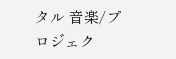タル 音楽/プロジェク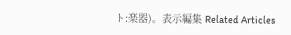ト:楽器)。表示編集 Related Articles